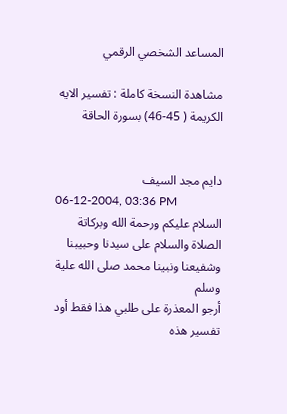المساعد الشخصي الرقمي

مشاهدة النسخة كاملة : تفسير الايه الكريمة ( 45-46) بسورة الحاقة


دايم مجد السيف
06-12-2004, 03:36 PM
السلام عليكم ورحمة الله وبركاتة
الصلاة والسلام على سيدنا وحبيبنا وشفيعنا ونبينا محمد صلى الله علية وسلم
أرجو المعذرة على طلبي هذا فقط أود تفسير هذه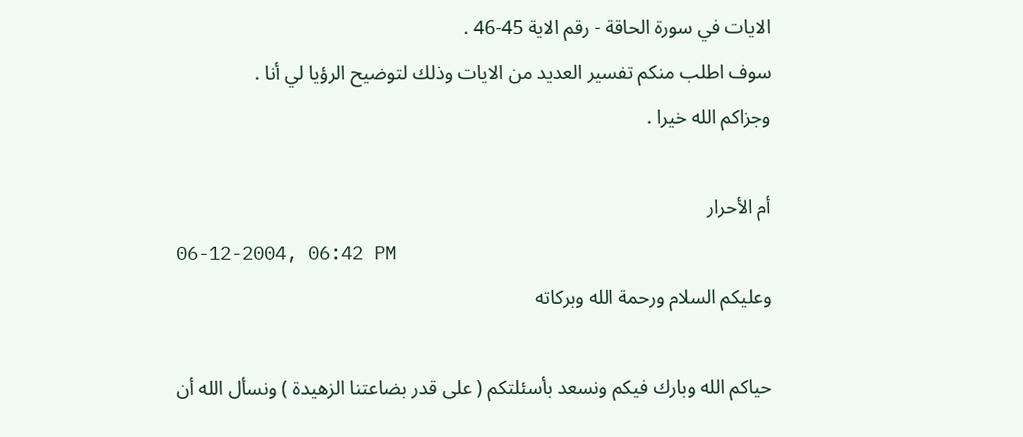الايات في سورة الحاقة - رقم الاية 45-46 .
سوف اطلب منكم تفسير العديد من الايات وذلك لتوضيح الرؤيا لي أنا .
وجزاكم الله خيرا .

أم الأحرار
06-12-2004, 06:42 PM
وعليكم السلام ورحمة الله وبركاته

حياكم الله وبارك فيكم ونسعد بأسئلتكم ( على قدر بضاعتنا الزهيدة ) ونسأل الله أن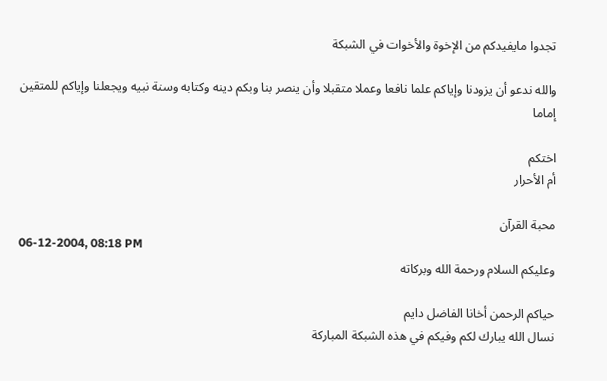تجدوا مايفيدكم من الإخوة والأخوات في الشبكة

والله ندعو أن يزودنا وإياكم علما نافعا وعملا متقبلا وأن ينصر بنا وبكم دينه وكتابه وسنة نبيه ويجعلنا وإياكم للمتقين إماما

اختكم
أم الأحرار

محبة القرآن
06-12-2004, 08:18 PM
وعليكم السلام ورحمة الله وبركاته

حياكم الرحمن أخانا الفاضل دايم
نسال الله يبارك لكم وفيكم في هذه الشبكة المباركة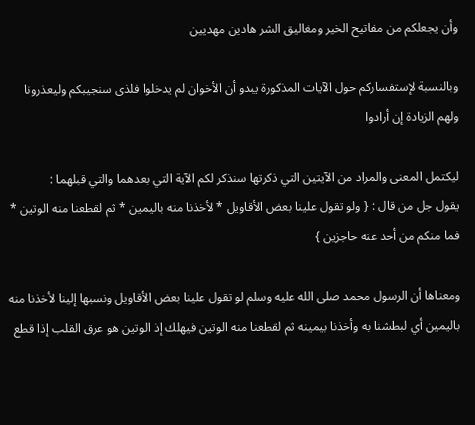وأن يجعلكم من مفاتيح الخير ومغاليق الشر هادين مهديين

وبالنسبة لإستفساركم حول الآيات المذكورة يبدو أن الأخوان لم يدخلوا فلذى سنجيبكم وليعذرونا ولهم الزيادة إن أرادوا

ليكتمل المعنى والمراد من الآيتين التي ذكرتها سنذكر لكم الآية التي بعدهما والتي قبلهما :
يقول جل من قال : { ولو تقول علينا بعض الأقاويل * لأخذنا منه باليمين * ثم لقطعنا منه الوتين * فما منكم من أحد عنه حاجزين }

ومعناها أن الرسول محمد صلى الله عليه وسلم لو تقول علينا بعض الأقاويل ونسبها إلينا لأخذنا منه باليمين أي لبطشنا به وأخذنا بيمينه ثم لقطعنا منه الوتين فيهلك إذ الوتين هو عرق القلب إذا قطع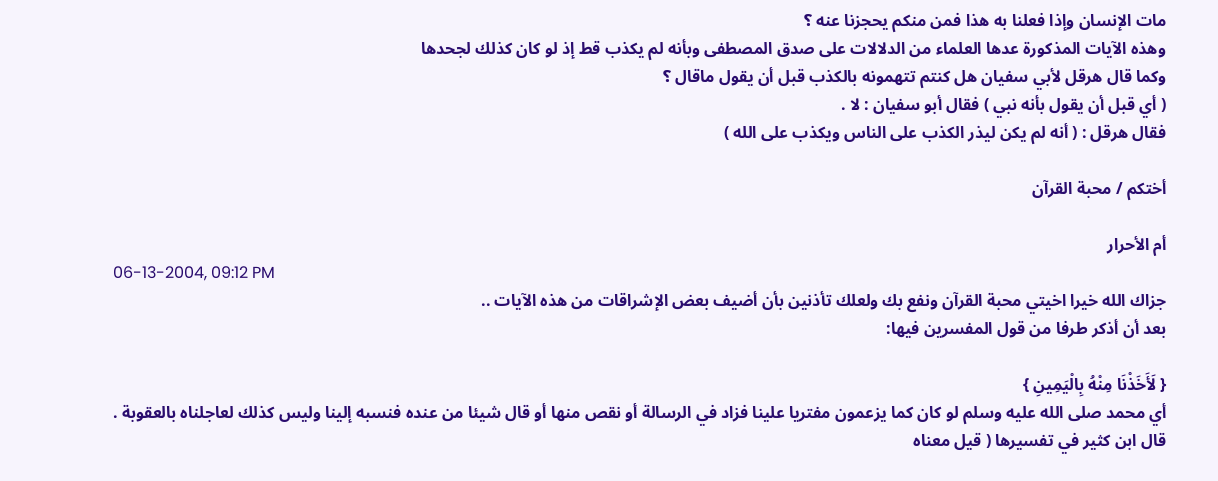مات الإنسان وإذا فعلنا به هذا فمن منكم يحجزنا عنه ؟
وهذه الآيات المذكورة عدها العلماء من الدلالات على صدق المصطفى وبأنه لم يكذب قط إذ لو كان كذلك لجحدها
وكما قال هرقل لأبي سفيان هل كنتم تتهمونه بالكذب قبل أن يقول ماقال ؟
( أي قبل أن يقول بأنه نبي ) فقال أبو سفيان : لا .
فقال هرقل : ( أنه لم يكن ليذر الكذب على الناس ويكذب على الله )

أختكم / محبة القرآن

أم الأحرار
06-13-2004, 09:12 PM
جزاك الله خيرا اخيتي محبة القرآن ونفع بك ولعلك تأذنين بأن أضيف بعض الإشراقات من هذه الآيات ..
بعد أن أذكر طرفا من قول المفسرين فيها:

{ لَأَخَذْنَا مِنْهُ بِالْيَمِينِ }
أي محمد صلى الله عليه وسلم لو كان كما يزعمون مفتريا علينا فزاد في الرسالة أو نقص منها أو قال شيئا من عنده فنسبه إلينا وليس كذلك لعاجلناه بالعقوبة .
قال ابن كثير في تفسيرها ( قيل معناه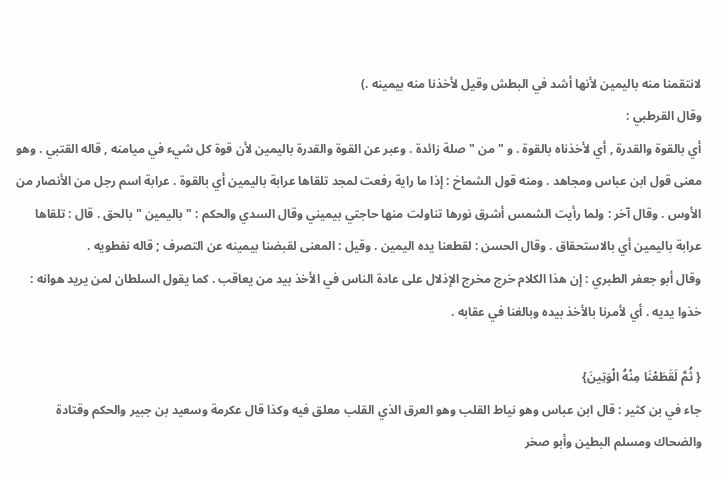لانتقمنا منه باليمين لأنها أشد في البطش وقيل لأخذنا منه بيمينه .)
وقال القرطبي :
أي بالقوة والقدرة , أي لأخذناه بالقوة . و " من " صلة زائدة . وعبر عن القوة والقدرة باليمين لأن قوة كل شيء في ميامنه , قاله القتبي . وهو معنى قول ابن عباس ومجاهد . ومنه قول الشماخ : إذا ما راية رفعت لمجد تلقاها عرابة باليمين أي بالقوة . عرابة اسم رجل من الأنصار من الأوس . وقال آخر : ولما رأيت الشمس أشرق نورها تناولت منها حاجتي بيميني وقال السدي والحكم : " باليمين " بالحق . قال : تلقاها عرابة باليمين أي بالاستحقاق . وقال الحسن : لقطعنا يده اليمين . وقيل : المعنى لقبضنا بيمينه عن التصرف ; قاله نفطويه .
وقال أبو جعفر الطبري : إن هذا الكلام خرج مخرج الإذلال على عادة الناس في الأخذ بيد من يعاقب . كما يقول السلطان لمن يريد هوانه : خذوا يديه . أي لأمرنا بالأخذ بيده وبالغنا في عقابه .

{ ثُمَّ لَقَطَعْنَا مِنْهُ الْوَتِينَ}
جاء في بن كثير : قال ابن عباس وهو نياط القلب وهو العرق الذي القلب معلق فيه وكذا قال عكرمة وسعيد بن جبير والحكم وقتادة والضحاك ومسلم البطين وأبو صخر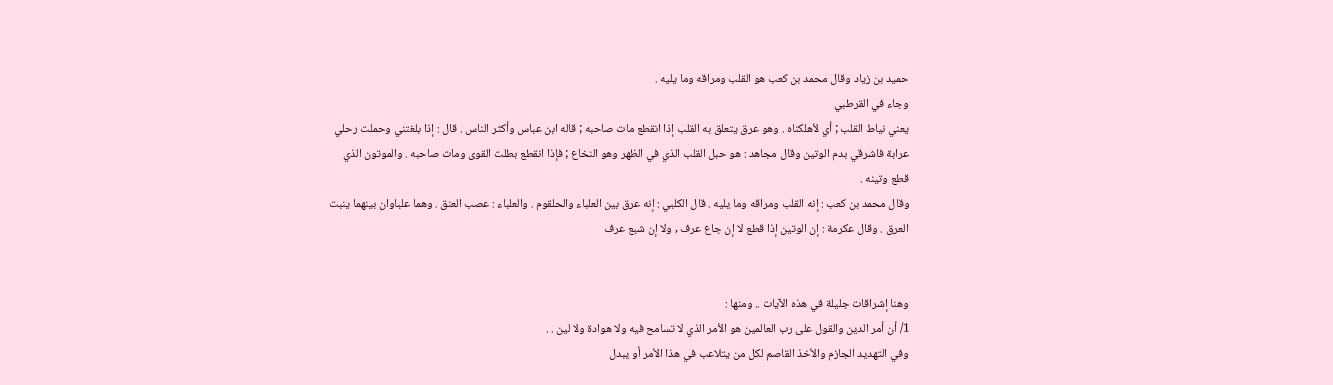حميد بن زياد وقال محمد بن كعب هو القلب ومراقه وما يليه .
وجاء في القرطبي
يعني نياط القلب ; أي لأهلكناه . وهو عرق يتعلق به القلب إذا انقطع مات صاحبه ; قاله ابن عباس وأكثر الناس . قال : إذا بلغتني وحملت رحلي عرابة فاشرقي بدم الوتين وقال مجاهد : هو حبل القلب الذي في الظهر وهو النخاع ; فإذا انقطع بطلت القوى ومات صاحبه . والموتون الذي قطع وتينه .
وقال محمد بن كعب : إنه القلب ومراقه وما يليه . قال الكلبي : إنه عرق بين العلباء والحلقوم . والعلباء : عصب العنق . وهما علباوان بينهما ينبت العرق . وقال عكرمة : إن الوتين إذا قطع لا إن جاع عرف , ولا إن شبع عرف


وهنا إشراقات جليلة في هذه الآيات .. ومنها :
1/ أن أمر الدين والقول على رب العالمين هو الأمر الذي لا تسامح فيه ولا هوادة ولا لين . .
وفي التهديد الجازم والأخذ القاصم لكل من يتلاعب في هذا الأمر أو يبدل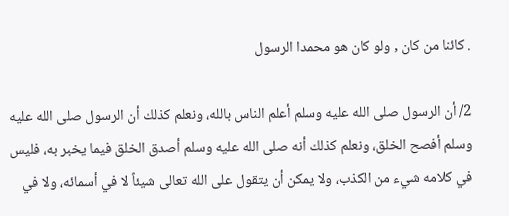. كائنا من كان , ولو كان هو محمدا الرسول

2/ أن الرسول صلى الله عليه وسلم أعلم الناس بالله، ونعلم كذلك أن الرسول صلى الله عليه وسلم أفصح الخلق، ونعلم كذلك أنه صلى الله عليه وسلم أصدق الخلق فيما يخبر به، فليس في كلامه شيء من الكذب، ولا يمكن أن يتقول على الله تعالى شيئاً لا في أسمائه، ولا في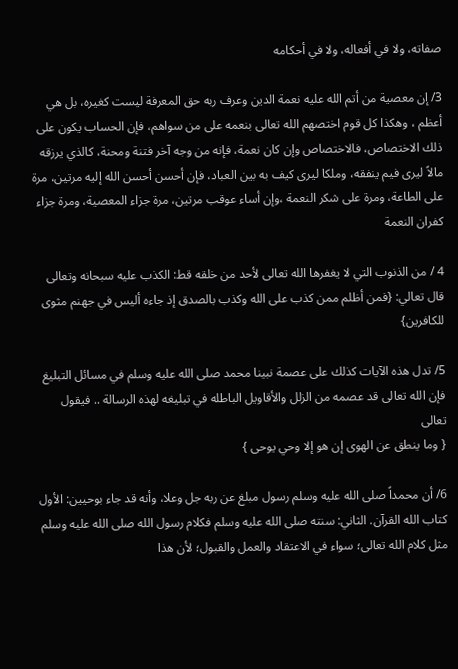صفاته، ولا في أفعاله، ولا في أحكامه

3/ إن معصية من أتم الله عليه نعمة الدين وعرف ربه حق المعرفة ليست كغيره، بل هي أعظم ، وهكذا كل قوم اختصهم الله تعالى بنعمه على من سواهم، فإن الحساب يكون على ذلك الاختصاص، فالاختصاص وإن كان نعمة، فإنه من وجه آخر فتنة ومحنة، كالذي يرزقه مالاً ليرى فيم ينفقه، وملكا ليرى كيف به بين العباد، فإن أحسن أحسن الله إليه مرتين، مرة على الطاعة، ومرة على شكر النعمة ،وإن أساء عوقب مرتين، مرة جزاء المعصية، ومرة جزاء كفران النعمة

4 / من الذنوب التي لا يغفرها الله تعالى لأحد من خلقه قط: الكذب عليه سبحانه وتعالى قال تعالي: {فمن أظلم ممن كذب على الله وكذب بالصدق إذ جاءه أليس في جهنم مثوى للكافرين}

5/ تدل هذه الآيات كذلك على عصمة نبينا محمد صلى الله عليه وسلم في مسائل التبليغ فإن الله تعالى قد عصمه من الزلل والأقاويل الباطله في تبليغه لهذه الرسالة .. فيقول تعالى
{ وما ينطق عن الهوى إن هو إلا وحي يوحى }

6/ أن محمداً صلى الله عليه وسلم رسول مبلغ عن ربه جل وعلا، وأنه قد جاء بوحيين: الأول كتاب الله القرآن. الثاني: سنته صلى الله عليه وسلم فكلام رسول الله صلى الله عليه وسلم مثل كلام الله تعالى؛ سواء في الاعتقاد والعمل والقبول؛ لأن هذا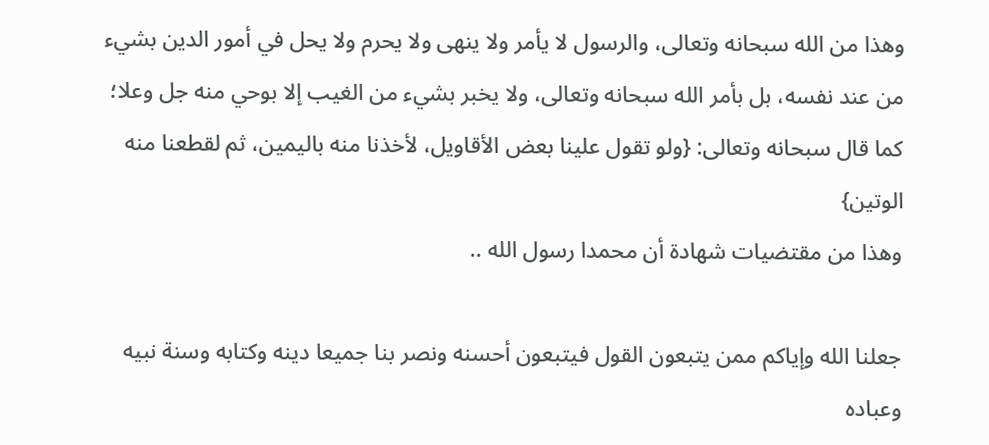وهذا من الله سبحانه وتعالى، والرسول لا يأمر ولا ينهى ولا يحرم ولا يحل في أمور الدين بشيء من عند نفسه، بل بأمر الله سبحانه وتعالى، ولا يخبر بشيء من الغيب إلا بوحي منه جل وعلا؛ كما قال سبحانه وتعالى: {ولو تقول علينا بعض الأقاويل، لأخذنا منه باليمين، ثم لقطعنا منه الوتين}
وهذا من مقتضيات شهادة أن محمدا رسول الله ..

جعلنا الله وإياكم ممن يتبعون القول فيتبعون أحسنه ونصر بنا جميعا دينه وكتابه وسنة نبيه وعباده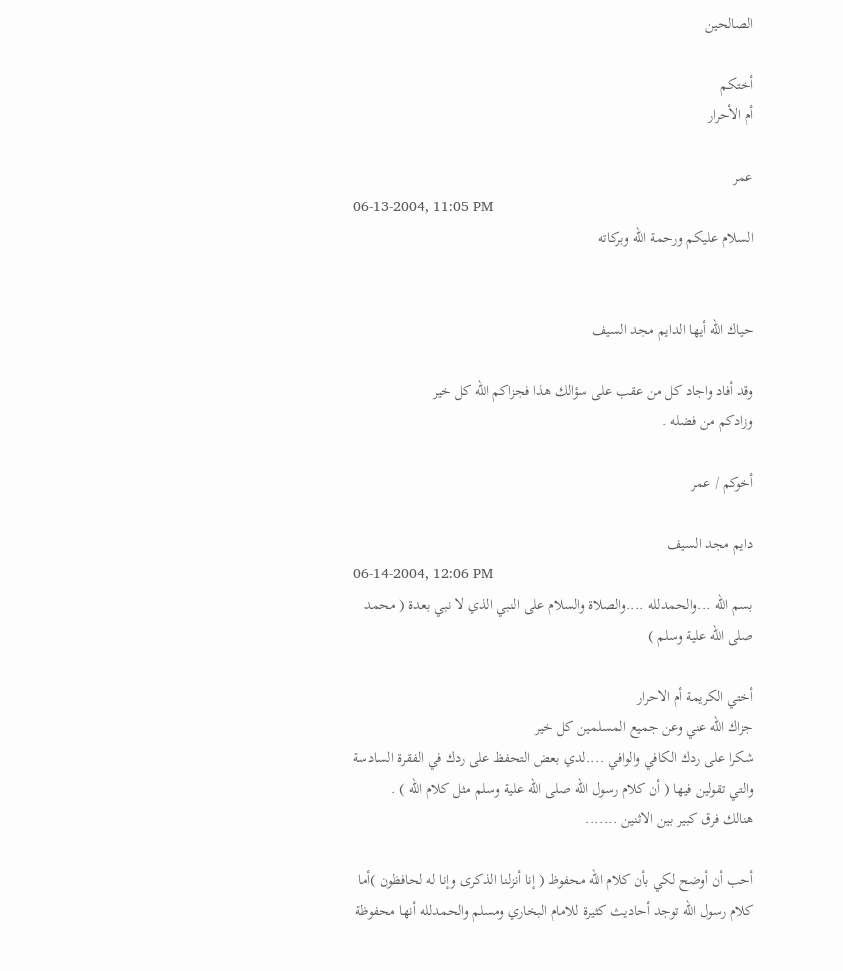الصالحين

أختكم
أم الأحرار

عمر
06-13-2004, 11:05 PM
السلام عليكم ورحمة الله وبركاته


حياك الله أيها الدايم مجد السيف

وقد أفاد واجاد كل من عقب على سؤالك هذا فجزاكم الله كل خير
وزادكم من فضله .

أخوكم / عمر

دايم مجد السيف
06-14-2004, 12:06 PM
بسم الله ...والحمدلله ....والصلاة والسلام على النبي الذي لا نبي بعدة ( محمد صلى الله علية وسلم )

أختي الكريمة أم الاحرار
جزاك الله عني وعن جميع المسلمين كل خير
شكرا على ردك الكافي والوافي ....لدي بعض التحفظ على ردك في الفقرة السادسة والتي تقولين فيها ( أن كلام رسول الله صلى الله علية وسلم مثل كلام الله ) .
هنالك فرق كبير بين الاثنين .......

أحب أن أوضح لكي بأن كلام الله محفوظ ( إنا أنزلنا الذكرى وإنا له لحافظون )أما كلام رسول الله توجد أحاديث كثيرة للامام البخاري ومسلم والحمدلله أنها محفوظة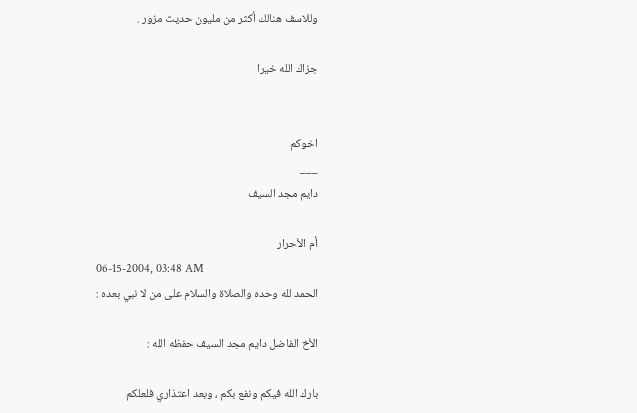وللاسف هنالك أكثر من مليون حديث مزور .

جزاك الله خيرا


اخوكم
___
دايم مجد السيف

أم الأحرار
06-15-2004, 03:48 AM
الحمد لله وحده والصلاة والسلام على من لا نبي بعده :

الأخ الفاضل دايم مجد السيف حفظه الله :

بارك الله فيكم ونفع بكم ، وبعد اعتذاري فلعلكم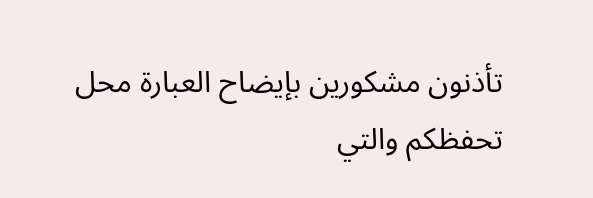تأذنون مشكورين بإيضاح العبارة محل تحفظكم والتي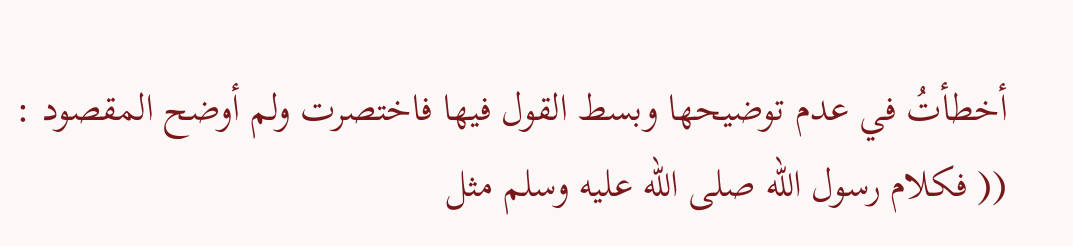أخطأتُ في عدم توضيحها وبسط القول فيها فاختصرت ولم أوضح المقصود :
(( فكلام رسول الله صلى الله عليه وسلم مثل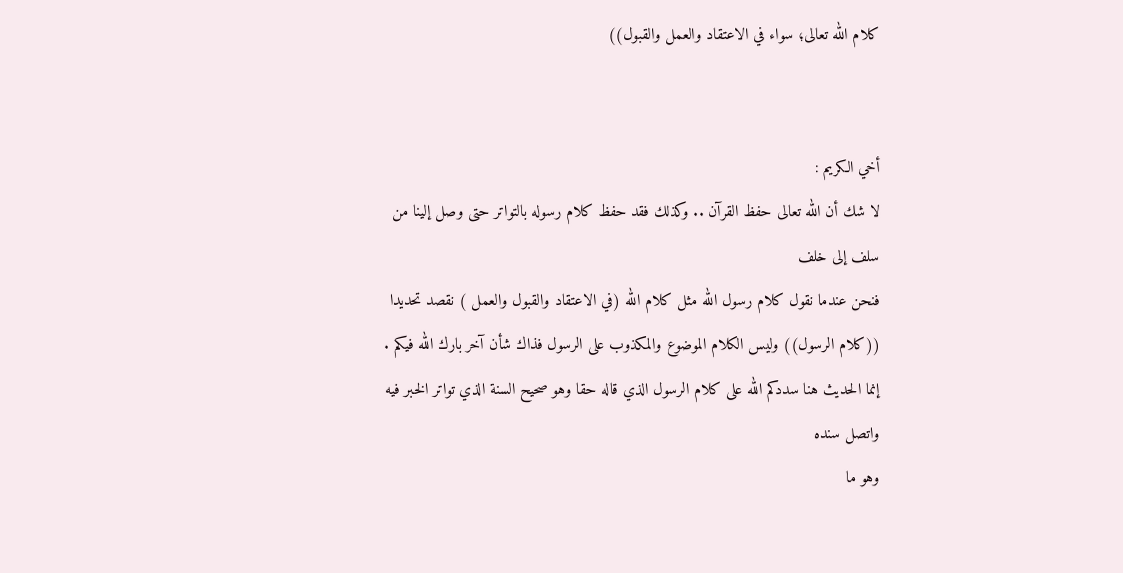كلام الله تعالى؛ سواء في الاعتقاد والعمل والقبول))


أخي الكريم :
لا شك أن الله تعالى حفظ القرآن .. وكذلك فقد حفظ كلام رسوله بالتواتر حتى وصل إلينا من سلف إلى خلف
فنحن عندما نقول كلام رسول الله مثل كلام الله (في الاعتقاد والقبول والعمل ) نقصد تحديدا ((كلام الرسول)) وليس الكلام الموضوع والمكذوب على الرسول فذاك شأن آخر بارك الله فيكم .
إنما الحديث هنا سددكم الله على كلام الرسول الذي قاله حقا وهو صحيح السنة الذي تواتر الخبر فيه واتصل سنده
وهو ما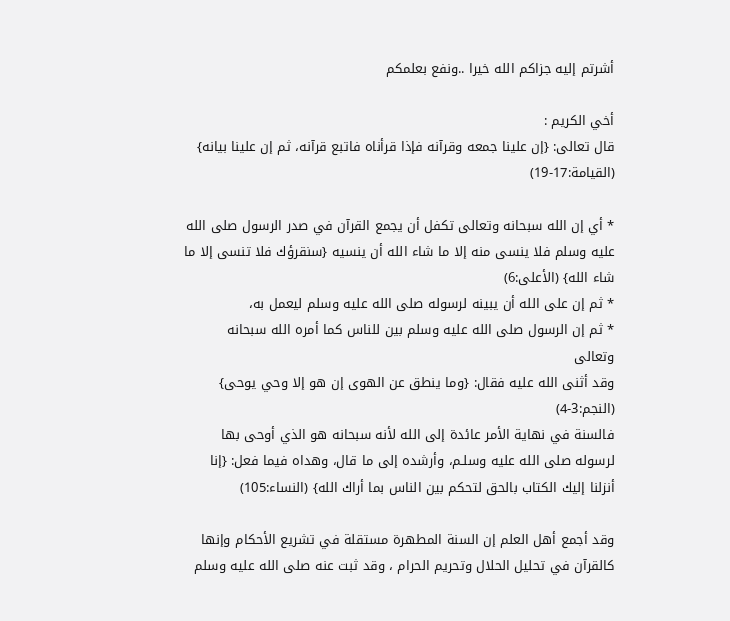أشرتم إليه جزاكم الله خيرا ..ونفع بعلمكم

أخي الكريم :
قال تعالى: {إن علينا جمعه وقرآنه فإذا قرأناه فاتبع قرآنه، ثم إن علينا بيانه} (القيامة:17-19)

* أي إن الله سبحانه وتعالى تكفل أن يجمع القرآن في صدر الرسول صلى الله عليه وسلم فلا ينسى منه إلا ما شاء الله أن ينسيه {سنقرؤك فلا تنسى إلا ما شاء الله} (الأعلى:6)
* ثم إن على الله أن يبينه لرسوله صلى الله عليه وسلم ليعمل به،
* ثم إن الرسول صلى الله عليه وسلم بين للناس كما أمره الله سبحانه وتعالى
وقد أثنى الله عليه فقال: {وما ينطق عن الهوى إن هو إلا وحي يوحى} (النجم:3-4)
فالسنة في نهاية الأمر عائدة إلى الله لأنه سبحانه هو الذي أوحى بها لرسوله صلى الله عليه وسلـم، وأرشده إلى ما قال، وهداه فيما فعل: {إنا أنزلنا إليك الكتاب بالحق لتحكم بين الناس بما أراك الله} (النساء:105)

وقد أجمع أهل العلم إن السنة المطهرة مستقلة في تشريع الأحكام وإنها كالقرآن في تحليل الحلال وتحريم الحرام ، وقد ثبت عنه صلى الله عليه وسلم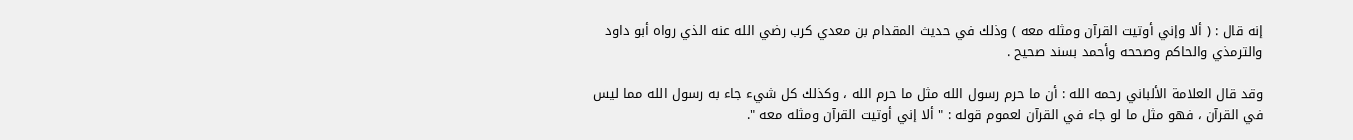إنه قال : ( ألا وإني أوتيت القرآن ومثله معه ) وذلك في حديث المقدام بن معدي كرب رضي الله عنه الذي رواه أبو داود والترمذي والحاكم وصححه وأحمد بسند صحيح .

وقد قال العلامة الألباني رحمه الله : أن ما حرم رسول الله مثل ما حرم الله ، وكذلك كل شيء جاء به رسول الله مما ليس في القرآن ، فهو مثل ما لو جاء في القرآن لعموم قوله : " ألا إني أوتيت القرآن ومثله معه ".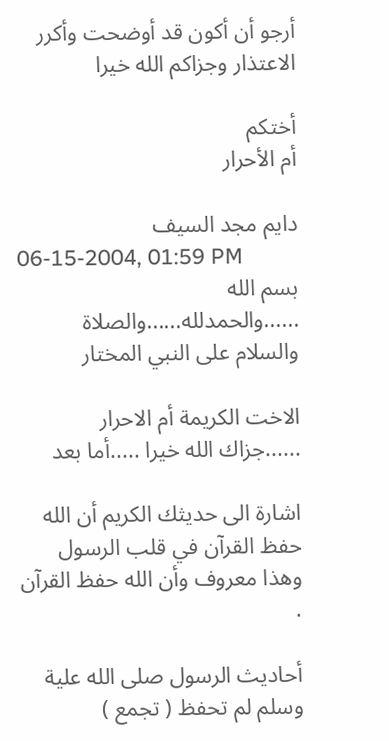أرجو أن أكون قد أوضحت وأكرر الاعتذار وجزاكم الله خيرا

أختكم
أم الأحرار

دايم مجد السيف
06-15-2004, 01:59 PM
بسم الله ......والحمدلله......والصلاة والسلام على النبي المختار

الاخت الكريمة أم الاحرار ......جزاك الله خيرا .....أما بعد

اشارة الى حديثك الكريم أن الله حفظ القرآن في قلب الرسول وهذا معروف وأن الله حفظ القرآن .

أحاديث الرسول صلى الله علية وسلم لم تحفظ ( تجمع )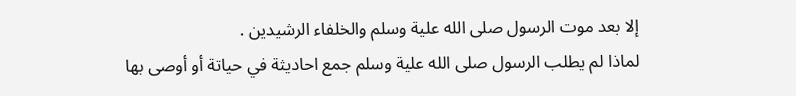إلا بعد موت الرسول صلى الله علية وسلم والخلفاء الرشيدين .
لماذا لم يطلب الرسول صلى الله علية وسلم جمع احاديثة في حياتة أو أوصى بها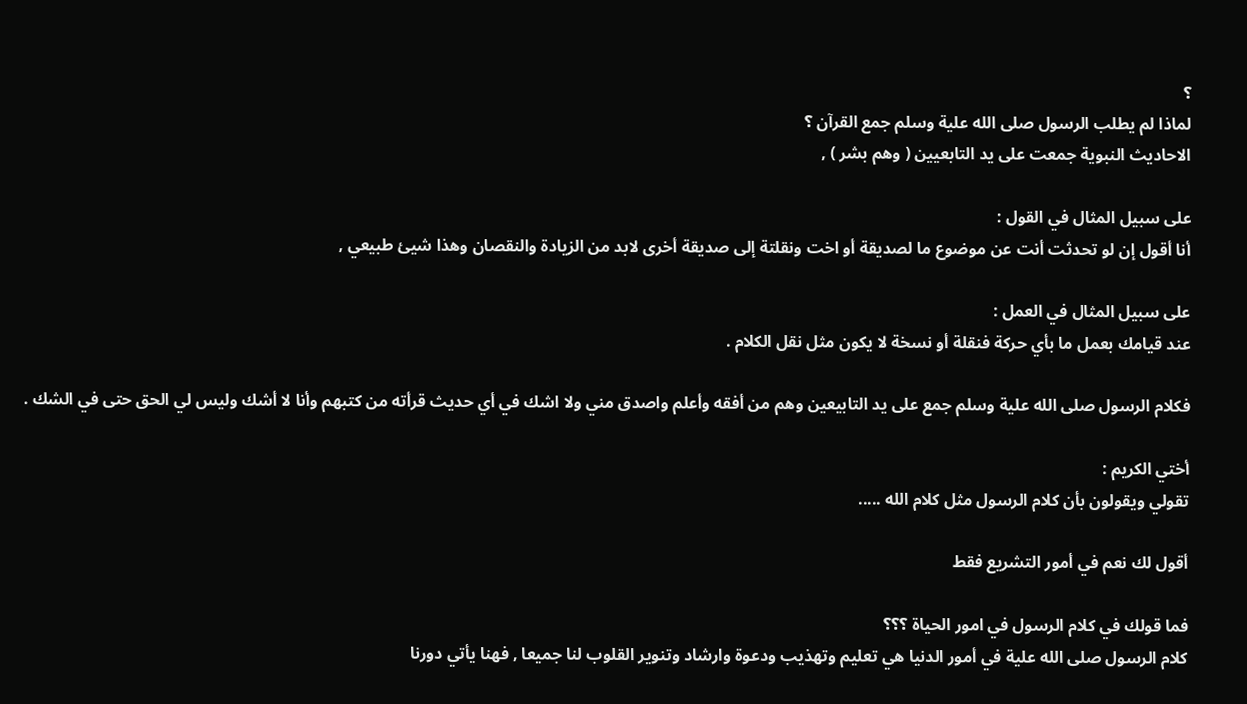؟
لماذا لم يطلب الرسول صلى الله علية وسلم جمع القرآن ؟
الاحاديث النبوية جمعت على يد التابعيين ( وهم بشر ) ,

على سبيل المثال في القول :
أنا أقول إن لو تحدثت أنت عن موضوع ما لصديقة أو اخت ونقلتة إلى صديقة أخرى لابد من الزيادة والنقصان وهذا شيئ طبيعي ,

على سبيل المثال في العمل :
عند قيامك بعمل ما بأي حركة فنقلة أو نسخة لا يكون مثل نقل الكلام .

فكلام الرسول صلى الله علية وسلم جمع على يد التابيعين وهم من أفقه وأعلم واصدق مني ولا اشك في أي حديث قرأته من كتبهم وأنا لا أشك وليس لي الحق حتى في الشك .

أختي الكريم :
تقولي ويقولون بأن كلام الرسول مثل كلام الله .....

أقول لك نعم في أمور التشريع فقط

فما قولك في كلام الرسول في امور الحياة ؟؟؟
كلام الرسول صلى الله علية في أمور الدنيا هي تعليم وتهذيب ودعوة وارشاد وتنوير القلوب لنا جميعا , فهنا يأتي دورنا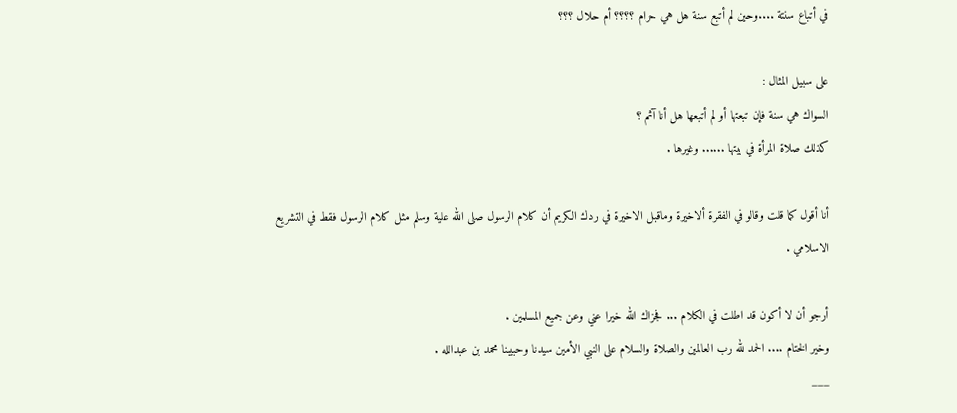في أتباع سنتة ....وحين لم أتبع سنة هل هي حرام ؟؟؟؟ أم حلال ؟؟؟

على سبيل المثال :
السواك هي سنة فإن تبعتها أو لم أتبعها هل أنا آثم ؟
كذلك صلاة المرأة في بيتها ...... وغيرها .

أنا أقول كما قلت وقالو في الفقرة ألاخيرة وماقبل الاخيرة في ردك الكريم أن كلام الرسول صلى الله علية وسلم مثل كلام الرسول فقط في التشريع الاسلامي .

أرجو أن لا أكون قد اطلت في الكلام ... فجزاك الله خيرا عني وعن جميع المسلمين .
وخير الختام .... الحمد لله رب العالمين والصلاة والسلام على النبي الأمين سيدنا وحبيبنا محمد بن عبدالله .
___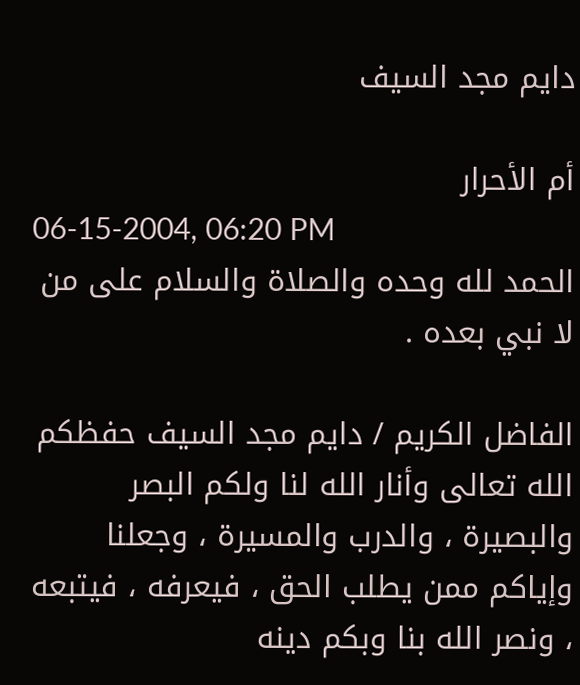دايم مجد السيف

أم الأحرار
06-15-2004, 06:20 PM
الحمد لله وحده والصلاة والسلام على من لا نبي بعده .

الفاضل الكريم / دايم مجد السيف حفظكم الله تعالى وأنار الله لنا ولكم البصر والبصيرة ، والدرب والمسيرة ، وجعلنا وإياكم ممن يطلب الحق ، فيعرفه ، فيتبعه ، ونصر الله بنا وبكم دينه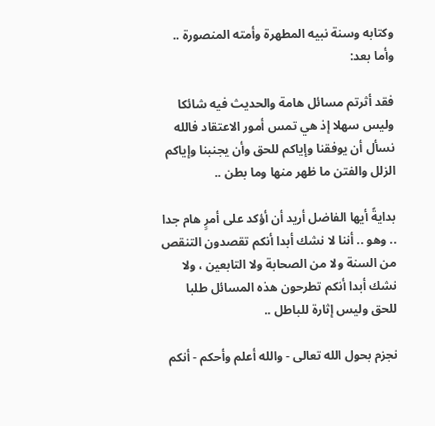وكتابه وسنة نبيه المطهرة وأمته المنصورة .. وأما بعد:

فقد أثرتم مسائل هامة والحديث فيه شائكا وليس سهلا إذ هي تمس أمور الاعتقاد فالله نسأل أن يوفقنا وإياكم للحق وأن يجنبنا وإياكم الزلل والفتن ما ظهر منها وما بطن ..

بدايةً أيها الفاضل أريد أن أؤكد على أمرٍ هام جدا .. وهو .. أننا لا نشك أبدا أنكم تقصدون التنقص من السنة ولا من الصحابة ولا التابعين ، ولا نشك أبدا أنكم تطرحون هذه المسائل طلبا للحق وليس إثارة للباطل ..

نجزم بحول الله تعالى - والله أعلم وأحكم - أنكم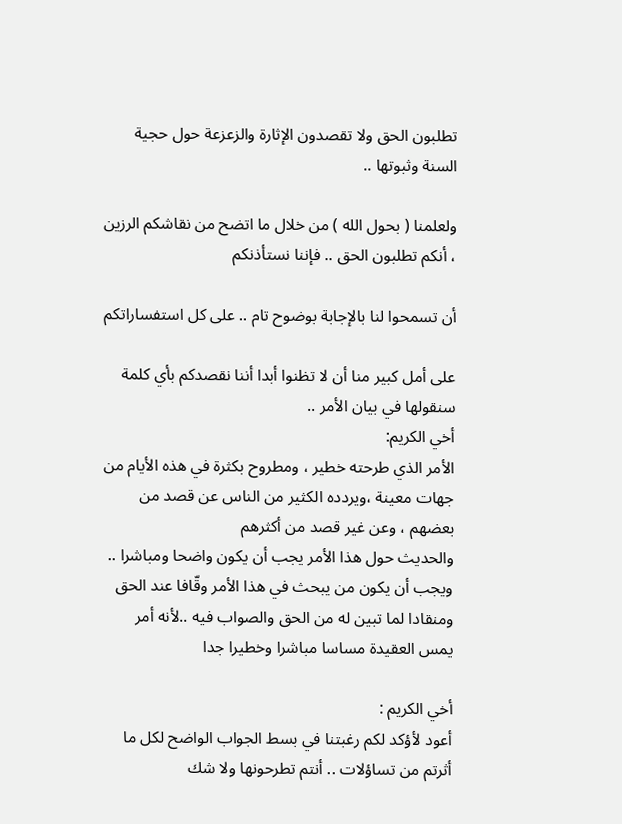تطلبون الحق ولا تقصدون الإثارة والزعزعة حول حجية السنة وثبوتها ..

ولعلمنا ( بحول الله ) من خلال ما اتضح من نقاشكم الرزين ، أنكم تطلبون الحق .. فإننا نستأذنكم

أن تسمحوا لنا بالإجابة بوضوح تام .. على كل استفساراتكم

على أمل كبير منا أن لا تظنوا أبدا أننا نقصدكم بأي كلمة سنقولها في بيان الأمر ..
أخي الكريم:
الأمر الذي طرحته خطير ، ومطروح بكثرة في هذه الأيام من جهات معينة ،ويردده الكثير من الناس عن قصد من بعضهم ، وعن غير قصد من أكثرهم
والحديث حول هذا الأمر يجب أن يكون واضحا ومباشرا .. ويجب أن يكون من يبحث في هذا الأمر وقّافا عند الحق ومنقادا لما تبين له من الحق والصواب فيه ..لأنه أمر يمس العقيدة مساسا مباشرا وخطيرا جدا

أخي الكريم :
أعود لأؤكد لكم رغبتنا في بسط الجواب الواضح لكل ما أثرتم من تساؤلات .. أنتم تطرحونها ولا شك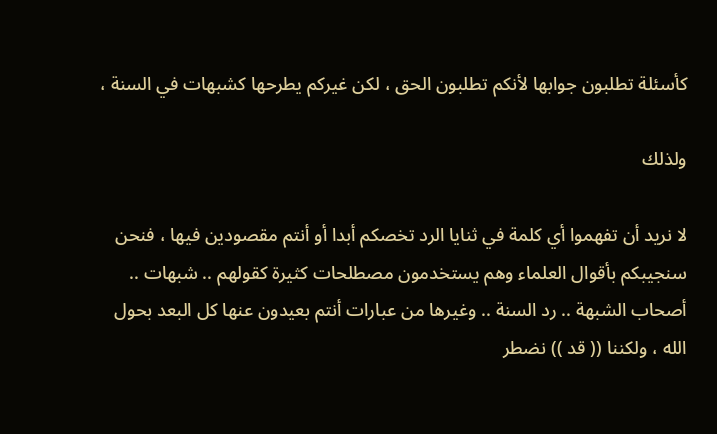كأسئلة تطلبون جوابها لأنكم تطلبون الحق ، لكن غيركم يطرحها كشبهات في السنة ،

ولذلك

لا نريد أن تفهموا أي كلمة في ثنايا الرد تخصكم أبدا أو أنتم مقصودين فيها ، فنحن سنجيبكم بأقوال العلماء وهم يستخدمون مصطلحات كثيرة كقولهم .. شبهات .. أصحاب الشبهة .. رد السنة .. وغيرها من عبارات أنتم بعيدون عنها كل البعد بحول الله ، ولكننا (( قد )) نضطر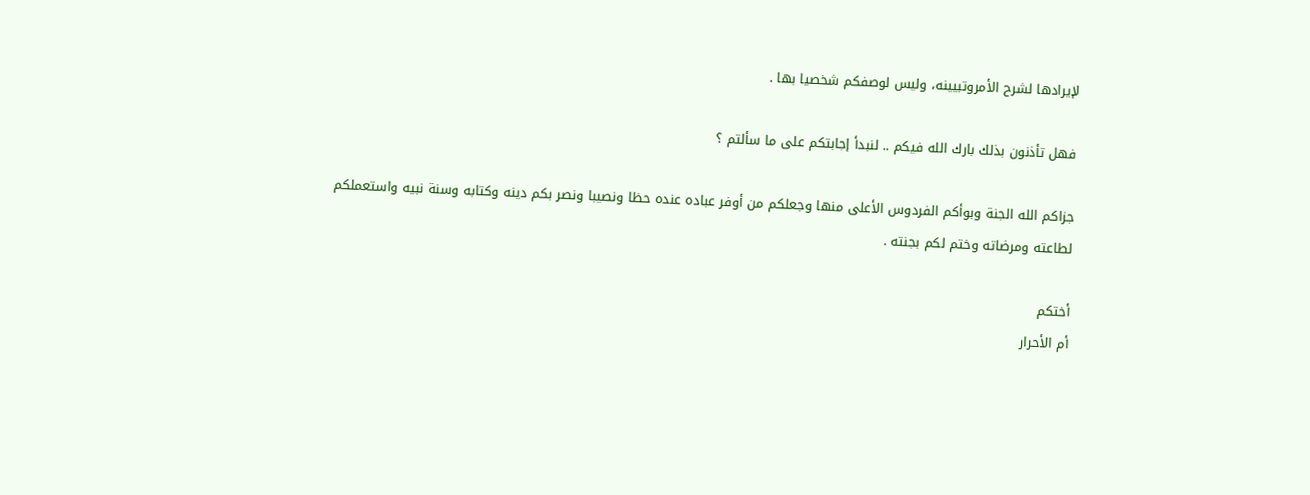لإيرادها لشرح الأمروتبيينه، وليس لوصفكم شخصيا بها .

فهل تأذنون بذلك بارك الله فيكم .. لنبدأ إجابتكم على ما سألتم ؟

جزاكم الله الجنة وبوأكم الفردوس الأعلى منها وجعلكم من أوفر عباده عنده حظا ونصيبا ونصر بكم دينه وكتابه وسنة نبيه واستعملكم لطاعته ومرضاته وختم لكم بجنته .

أختكم
أم الأحرار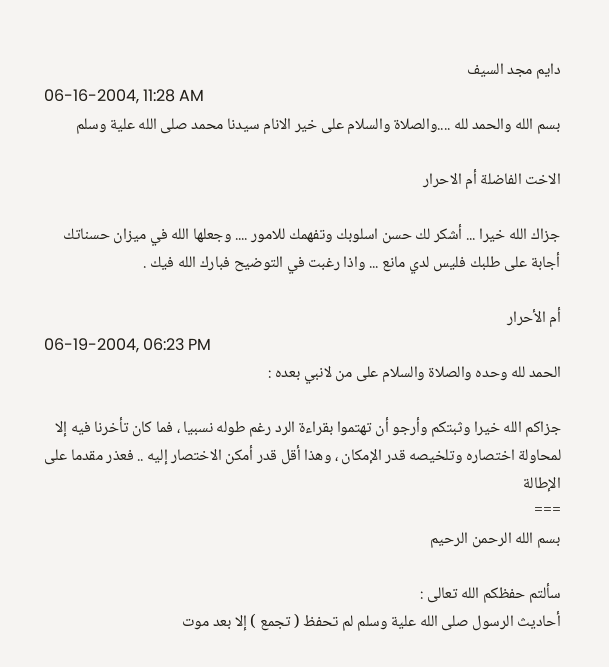دايم مجد السيف
06-16-2004, 11:28 AM
بسم الله والحمد لله ....والصلاة والسلام على خير الانام سيدنا محمد صلى الله علية وسلم

الاخت الفاضلة أم الاحرار

جزاك الله خيرا ... أشكر لك حسن اسلوبك وتفهمك للامور .... وجعلها الله في ميزان حسناتك
أجابة على طلبك فليس لدي مانع ... واذا رغبت في التوضيح فبارك الله فيك .

أم الأحرار
06-19-2004, 06:23 PM
الحمد لله وحده والصلاة والسلام على من لانبي بعده :

جزاكم الله خيرا وثبتكم وأرجو أن تهتموا بقراءة الرد رغم طوله نسبيا ، فما كان تأخرنا فيه إلا لمحاولة اختصاره وتلخيصه قدر الإمكان ، وهذا أقل قدر أمكن الاختصار إليه .. فعذر مقدما على الإطالة
===
بسم الله الرحمن الرحيم

سألتم حفظكم الله تعالى :
أحاديث الرسول صلى الله علية وسلم لم تحفظ ( تجمع ) إلا بعد موت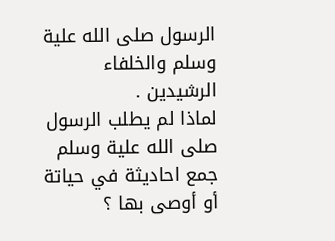الرسول صلى الله علية وسلم والخلفاء الرشيدين .
لماذا لم يطلب الرسول صلى الله علية وسلم جمع احاديثة في حياتة أو أوصى بها ؟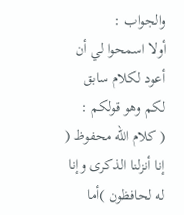والجواب :
أولا اسمحوا لي أن أعود لكلام سابق لكم وهو قولكم :
( كلام الله محفوظ ( إنا أنزلنا الذكرى وإنا له لحافظون )أما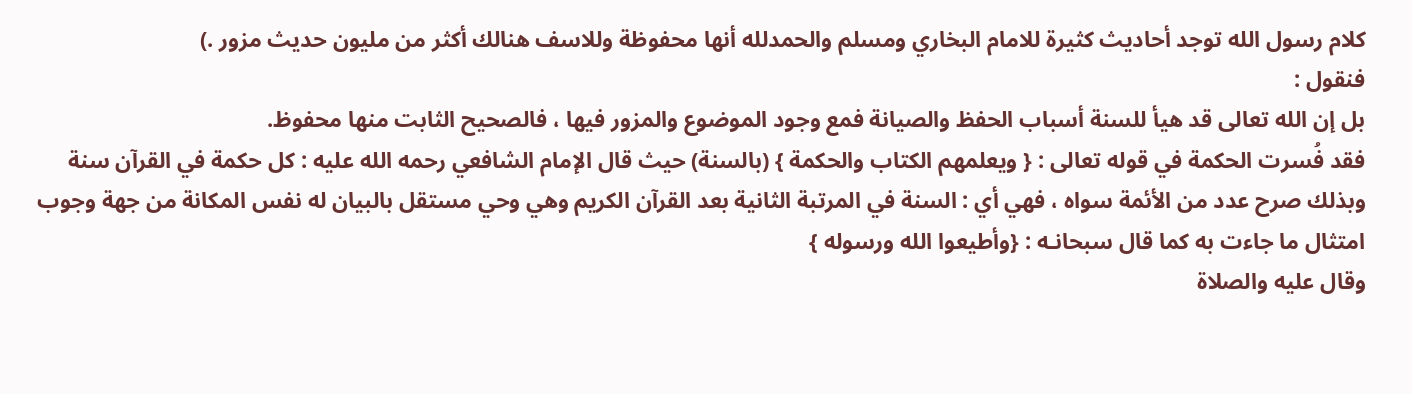كلام رسول الله توجد أحاديث كثيرة للامام البخاري ومسلم والحمدلله أنها محفوظة وللاسف هنالك أكثر من مليون حديث مزور .)
فنقول :
بل إن الله تعالى قد هيأ للسنة أسباب الحفظ والصيانة فمع وجود الموضوع والمزور فيها ، فالصحيح الثابت منها محفوظ.
فقد فُسرت الحكمة في قوله تعالى : { ويعلمهم الكتاب والحكمة } (بالسنة) حيث قال الإمام الشافعي رحمه الله عليه : كل حكمة في القرآن سنة وبذلك صرح عدد من الأئمة سواه ، فهي أي : السنة في المرتبة الثانية بعد القرآن الكريم وهي وحي مستقل بالبيان له نفس المكانة من جهة وجوب امتثال ما جاءت به كما قال سبحانـه : {وأطيعوا الله ورسوله }
وقال عليه والصلاة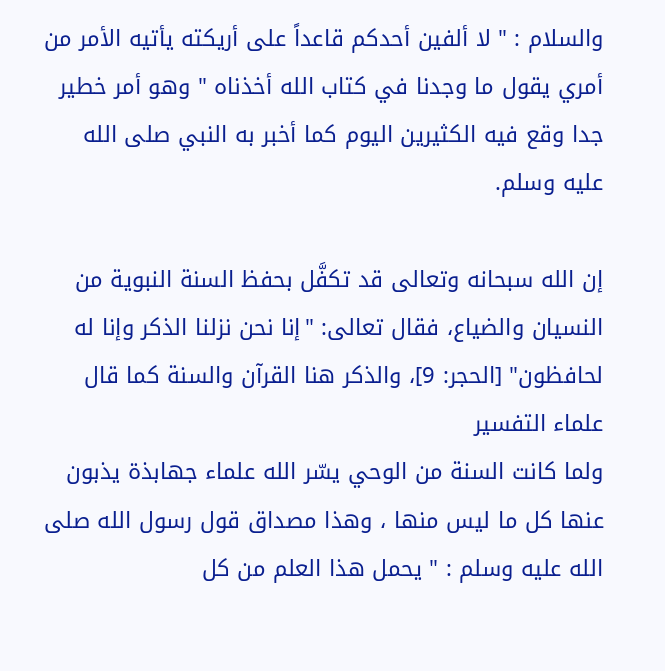والسلام : " لا ألفين أحدكم قاعداً على أريكته يأتيه الأمر من أمري يقول ما وجدنا في كتاب الله أخذناه " وهو أمر خطير جدا وقع فيه الكثيرين اليوم كما أخبر به النبي صلى الله عليه وسلم.

إن الله سبحانه وتعالى قد تكفَّل بحفظ السنة النبوية من النسيان والضياع، فقال تعالى: "إنا نحن نزلنا الذكر وإنا له لحافظون" [الحجر: 9]، والذكر هنا القرآن والسنة كما قال علماء التفسير
ولما كانت السنة من الوحي يسّر الله علماء جهابذة يذبون عنها كل ما ليس منها ، وهذا مصداق قول رسول الله صلى الله عليه وسلم : " يحمل هذا العلم من كل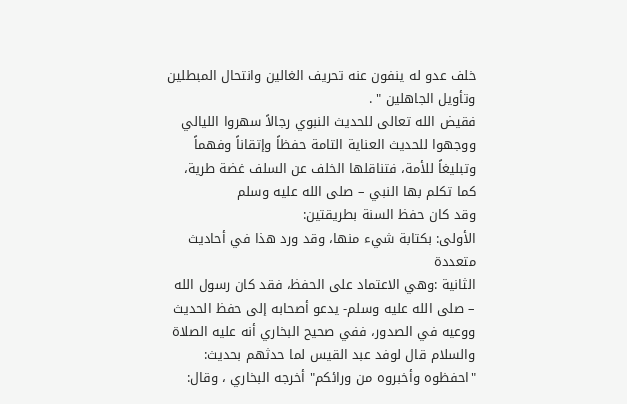خلف عدو له ينفون عنه تحريف الغالين وانتحال المبطلين وتأويل الجاهلين " .
فقيض الله تعالى للحديث النبوي رجالاً سهروا الليالي ووجهوا للحديث العناية التامة حفظاً وإتقاناً وفهماً وتبليغاً للأمة، فتناقلها الخلف عن السلف غضة طرية، كما تكلم بها النبي – صلى الله عليه وسلم
وقد كان حفظ السنة بطريقتين:
الأولى: بكتابة شيء منها، وقد ورد هذا في أحاديث متعددة
الثانية :وهي الاعتماد على الحفظ، فقد كان رسول الله – صلى الله عليه وسلم- يدعو أصحابه إلى حفظ الحديث ووعيه في الصدور، ففي صحيح البخاري أنه عليه الصلاة والسلام قال لوفد عبد القيس لما حدثهم بحديث: "احفظوه وأخبروه من ورائكم" أخرجه البخاري ، وقال: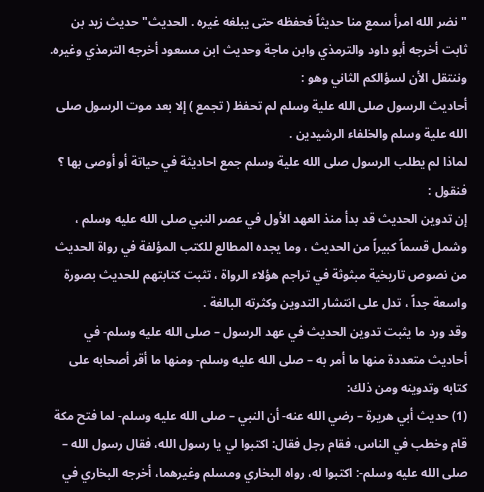"نضر الله امرأ سمع منا حديثاً فحفظه حتى يبلغه غيره . الحديث" حديث زيد بن ثابت أخرجه أبو داود والترمذي وابن ماجة وحديث ابن مسعود أخرجه الترمذي وغيره.
وننتقل الأن لسؤالكم الثاني وهو :
أحاديث الرسول صلى الله علية وسلم لم تحفظ ( تجمع ) إلا بعد موت الرسول صلى الله علية وسلم والخلفاء الرشيدين .
لماذا لم يطلب الرسول صلى الله علية وسلم جمع احاديثة في حياتة أو أوصى بها ؟
فنقول :
إن تدوين الحديث قد بدأ منذ العهد الأول في عصر النبي صلى الله عليه وسلم ، وشمل قسماً كبيراً من الحديث ، وما يجده المطالع للكتب المؤلفة في رواة الحديث من نصوص تاريخية مبثوثة في تراجم هؤلاء الرواة ، تثبت كتابتهم للحديث بصورة واسعة جداً ، تدل على انتشار التدوين وكثرته البالغة .
وقد ورد ما يثبت تدوين الحديث في عهد الرسول – صلى الله عليه وسلم- في أحاديث متعددة منها ما أمر به – صلى الله عليه وسلم- ومنها ما أقر أصحابه على كتابه وتدوينه ومن ذلك:
(1) حديث أبي هريرة – رضي الله عنه- أن النبي – صلى الله عليه وسلم- لما فتح مكة قام وخطب في الناس، فقام رجل فقال: اكتبوا لي يا رسول الله، فقال رسول الله – صلى الله عليه وسلم-: اكتبوا له، رواه البخاري ومسلم وغيرهما، أخرجه البخاري في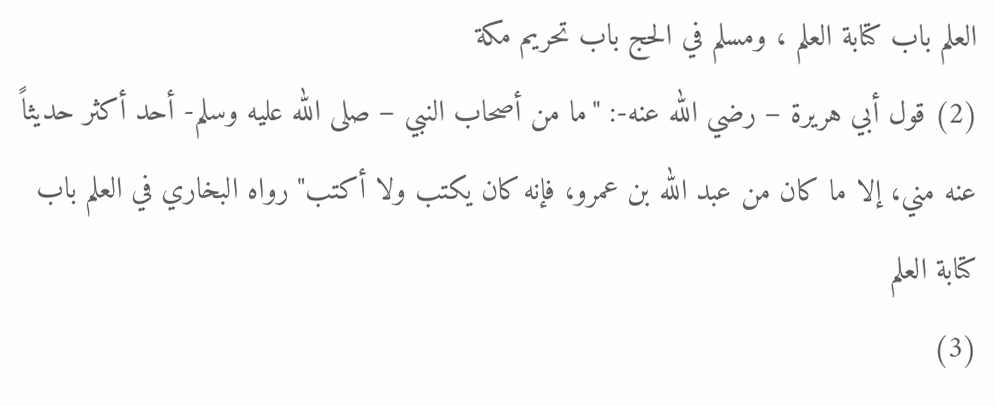العلم باب كتابة العلم ، ومسلم في الحج باب تحريم مكة
(2) قول أبي هريرة – رضي الله عنه-: "ما من أصحاب النبي – صلى الله عليه وسلم- أحد أكثر حديثاً عنه مني، إلا ما كان من عبد الله بن عمرو، فإنه كان يكتب ولا أكتب" رواه البخاري في العلم باب كتابة العلم
(3)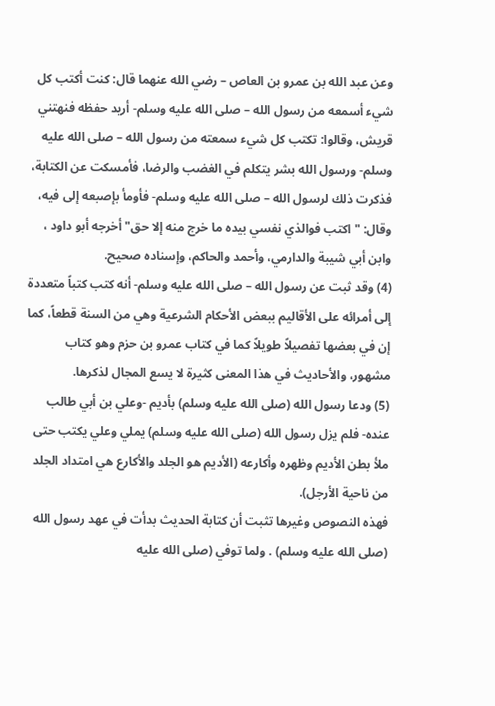وعن عبد الله بن عمرو بن العاص – رضي الله عنهما قال: كنت أكتب كل شيء أسمعه من رسول الله – صلى الله عليه وسلم- أريد حفظه فنهتني قريش، وقالوا: تكتب كل شيء سمعته من رسول الله – صلى الله عليه وسلم- ورسول الله بشر يتكلم في الغضب والرضا، فأمسكت عن الكتابة، فذكرت ذلك لرسول الله – صلى الله عليه وسلم- فأومأ بإصبعه إلى فيه، وقال: "اكتب فوالذي نفسي بيده ما خرج منه إلا حق" أخرجه أبو داود ، وابن أبي شيبة والدارمي، وأحمد والحاكم، وإسناده صحيح.
(4) وقد ثبت عن رسول الله – صلى الله عليه وسلم- أنه كتب كتباً متعددة إلى أمرائه على الأقاليم ببعض الأحكام الشرعية وهي من السنة قطعاً، كما إن في بعضها تفصيلاً طويلاً كما في كتاب عمرو بن حزم وهو كتاب مشهور، والأحاديث في هذا المعنى كثيرة لا يسع المجال لذكرها.
(5) ودعا رسول الله (صلى الله عليه وسلم) بأديم -وعلي بن أبي طالب عنده- فلم يزل رسول الله (صلى الله عليه وسلم) يملي وعلي يكتب حتى ملأ بطن الأديم وظهره وأكارعه (الأديم هو الجلد والأكارع هي امتداد الجلد من ناحية الأرجل).
فهذه النصوص وغيرها تثبت أن كتابة الحديث بدأت في عهد رسول الله (صلى الله عليه وسلم) . ولما توفي (صلى الله عليه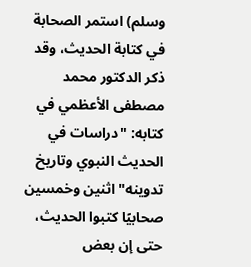وسلم) استمر الصحابة في كتابة الحديث، وقد ذكر الدكتور محمد مصطفى الأعظمي في كتابه: "دراسات في الحديث النبوي وتاريخ تدوينه" اثنين وخمسين صحابيًا كتبوا الحديث، حتى إن بعض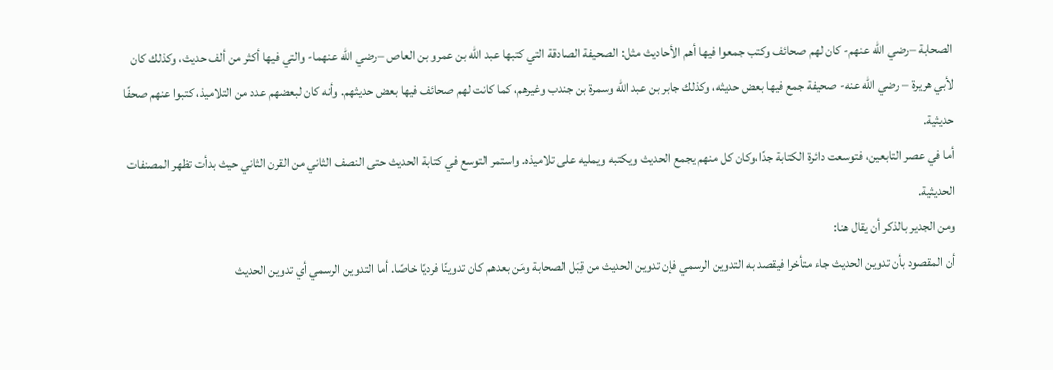الصحابة –رضي الله عنهم- كان لهم صحائف وكتب جمعوا فيها أهم الأحاديث مثل: الصحيفة الصادقة التي كتبها عبد الله بن عمرو بن العاص –رضي الله عنهما- والتي فيها أكثر من ألف حديث، وكذلك كان لأبي هريرة – رضي الله عنه- صحيفة جمع فيها بعض حديثه، وكذلك جابر بن عبد الله وسمرة بن جندب وغيرهم، كما كانت لهم صحائف فيها بعض حديثهم. وأنه كان لبعضهم عدد من التلاميذ، كتبوا عنهم صحفًا حديثية.
أما في عصر التابعين، فتوسعت دائرة الكتابة جدًا،وكان كل منهم يجمع الحديث ويكتبه ويمليه على تلاميذه. واستمر التوسع في كتابة الحديث حتى النصف الثاني من القرن الثاني حيث بدأت تظهر المصنفات الحديثية.
ومن الجدير بالذكر أن يقال هنا:
أن المقصود بأن تدوين الحديث جاء متأخرا فيقصد به التدوين الرسمي فإن تدوين الحديث من قِبَل الصحابة ومَن بعدهم كان تدوينًا فرديًا خاصًا. أما التدوين الرسمي أي تدوين الحديث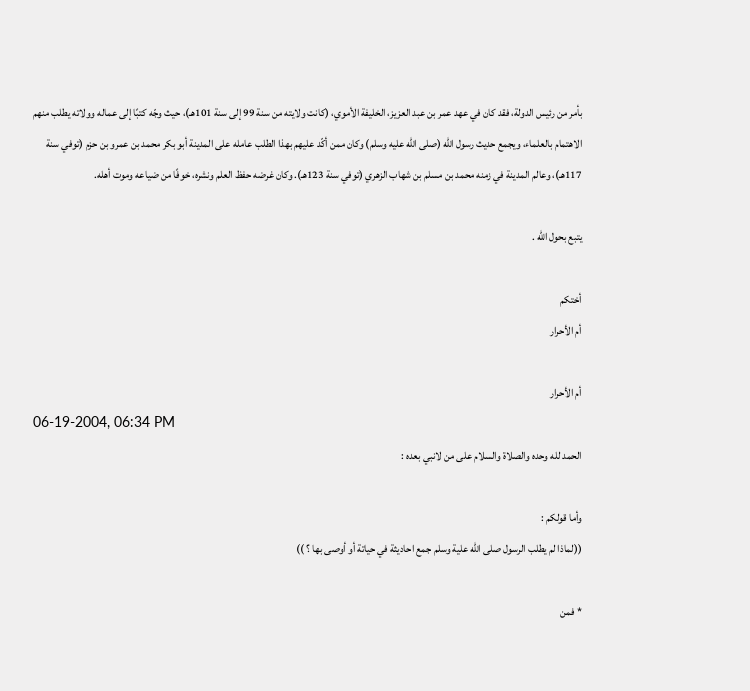بأمر من رئيس الدولة، فقد كان في عهد عمر بن عبد العزيز، الخليفة الأموي، (كانت ولايته من سنة 99 إلى سنة 101هـ)، حيث وجّه كتبًا إلى عماله وولاته يطلب منهم الاهتمام بالعلماء، ويجمع حديث رسول الله (صلى الله عليه وسلم) وكان ممن أكّد عليهم بهذا الطلب عامله على المدينة أبو بكر محمد بن عمرو بن حزم (توفي سنة 117هـ)، وعالم المدينة في زمنه محمد بن مسلم بن شهاب الزهري (توفي سنة 123هـ). وكان غرضه حفظ العلم ونشره، خوفًا من ضياعه وموت أهله.

يتبع بحول الله .

أختكم
أم الأحرار

أم الأحرار
06-19-2004, 06:34 PM
الحمد لله وحده والصلاة والسلام على من لانبي بعده :

وأما قولكم :
((لماذا لم يطلب الرسول صلى الله علية وسلم جمع احاديثة في حياتة أو أوصى بها ؟ ))

* فمن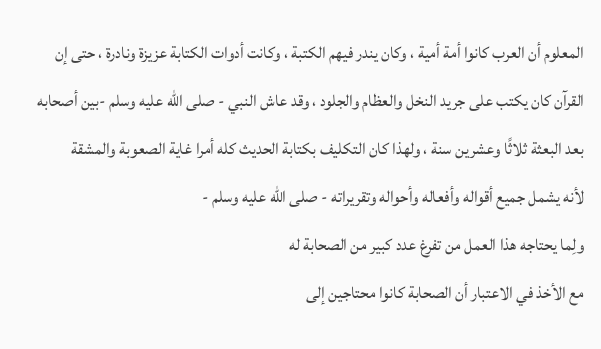المعلوم أن العرب كانوا أمة أمية ، وكان يندر فيهم الكتبة ، وكانت أدوات الكتابة عزيزة ونادرة ، حتى إن القرآن كان يكتب على جريد النخل والعظام والجلود ، وقد عاش النبي - صلى الله عليه وسلم -بين أصحابه بعد البعثة ثلاثًا وعشرين سنة ، ولهذا كان التكليف بكتابة الحديث كله أمرا غاية الصعوبة والمشقة
لأنه يشمل جميع أقواله وأفعاله وأحواله وتقريراته - صلى الله عليه وسلم -
ولِما يحتاجه هذا العمل من تفرغ عدد كبير من الصحابة له
مع الأخذ في الاعتبار أن الصحابة كانوا محتاجين إلى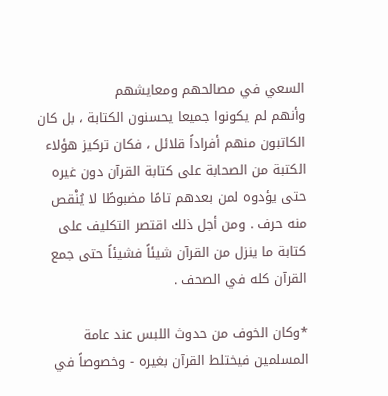السعي في مصالحهم ومعايشهم
وأنهم لم يكونوا جميعا يحسنون الكتابة ، بل كان الكاتبون منهم أفراداً قلائل ، فكان تركيز هؤلاء الكتبة من الصحابة على كتابة القرآن دون غيره حتى يؤدوه لمن بعدهم تامًا مضبوطًا لا يُنْقص منه حرف . ومن أجل ذلك اقتصر التكليف على كتابة ما ينزل من القرآن شيئاً فشيئاً حتى جمع القرآن كله في الصحف .

*وكان الخوف من حدوث اللبس عند عامة المسلمين فيختلط القرآن بغيره - وخصوصاً في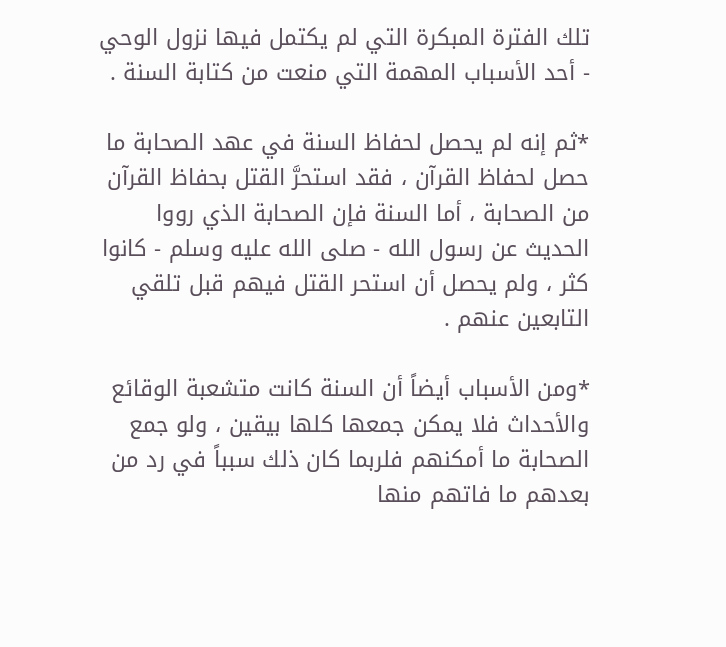تلك الفترة المبكرة التي لم يكتمل فيها نزول الوحي - أحد الأسباب المهمة التي منعت من كتابة السنة .

*ثم إنه لم يحصل لحفاظ السنة في عهد الصحابة ما حصل لحفاظ القرآن ، فقد استحرَّ القتل بحفاظ القرآن من الصحابة ، أما السنة فإن الصحابة الذي رووا الحديث عن رسول الله - صلى الله عليه وسلم - كانوا كثر ، ولم يحصل أن استحر القتل فيهم قبل تلقي التابعين عنهم .

*ومن الأسباب أيضاً أن السنة كانت متشعبة الوقائع والأحداث فلا يمكن جمعها كلها بيقين ، ولو جمع الصحابة ما أمكنهم فلربما كان ذلك سبباً في رد من بعدهم ما فاتهم منها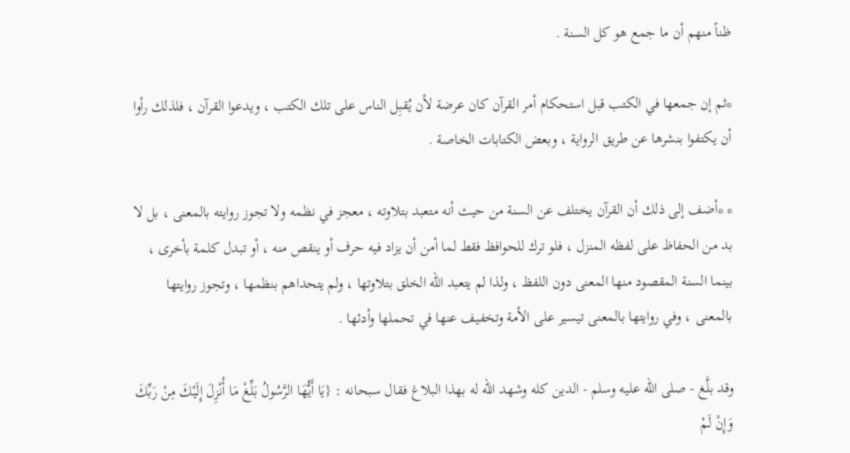ظناً منهم أن ما جمع هو كل السنة .

*ثم إن جمعها في الكتب قبل استحكام أمر القرآن كان عرضة لأن يُقبِل الناس على تلك الكتب ، ويدعوا القرآن ، فلذلك رأوا أن يكتفوا بنشرها عن طريق الرواية ، وبعض الكتابات الخاصة .

* *أضف إلى ذلك أن القرآن يختلف عن السنة من حيث أنه متعبد بتلاوته ، معجز في نظمه ولا تجوز روايته بالمعنى ، بل لا بد من الحفاظ على لفظه المنزل ، فلو ترك للحوافظ فقط لما أمن أن يزاد فيه حرف أو ينقص منه ، أو تبدل كلمة بأخرى ، بينما السنة المقصود منها المعنى دون اللفظ ، ولذا لم يتعبد الله الخلق بتلاوتها ، ولم يتحداهم بنظمها ، وتجوز روايتها بالمعنى ، وفي روايتها بالمعنى تيسير على الأمة وتخفيف عنها في تحملها وأدئها .

وقد بلَّغ - صلى الله عليه وسلم - الدين كله وشهد الله له بهذا البلاغ فقال سبحانه : {يَا أَيُّهَا الرَّسُولُ بَلِّغْ مَا أُنْزِلَ إِلَيْكَ مِنْ رَبِّكَ وَإِنْ لَمْ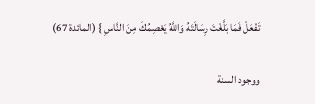تَفْعَلْ فَمَا بَلَّغْتَ رِسَالَتَهُ وَاللَّهُ يَعْصِمُكَ مِنَ النَّاسِ } (المائدة 67)

ووجود السنة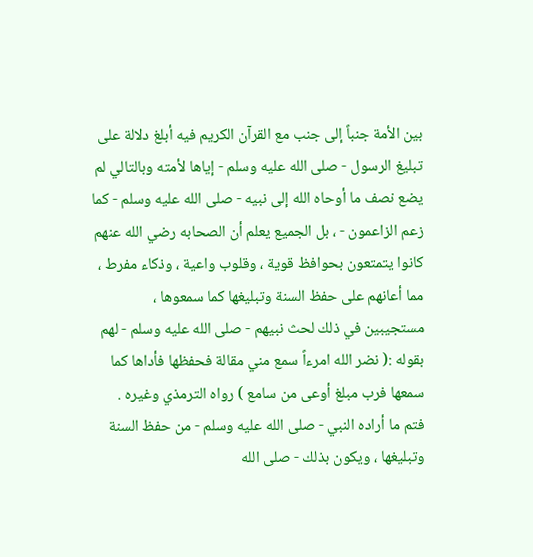بين الأمة جنباً إلى جنب مع القرآن الكريم فيه أبلغ دلالة على تبليغ الرسول - صلى الله عليه وسلم - إياها لأمته وبالتالي لم يضع نصف ما أوحاه الله إلى نبيه - صلى الله عليه وسلم - كما زعم الزاعمون - ، بل الجميع يعلم أن الصحابه رضي الله عنهم كانوا يتمتعون بحوافظ قوية ، وقلوب واعية ، وذكاء مفرط ، مما أعانهم على حفظ السنة وتبليغها كما سمعوها ، مستجيبين في ذلك لحث نبيهم - صلى الله عليه وسلم - لهم بقوله :( نضر الله امرءاً سمع مني مقالة فحفظها فأداها كما سمعها فرب مبلغ أوعى من سامع ) رواه الترمذي وغيره .
فتم ما أراده النبي - صلى الله عليه وسلم - من حفظ السنة وتبليغها ، ويكون بذلك - صلى الله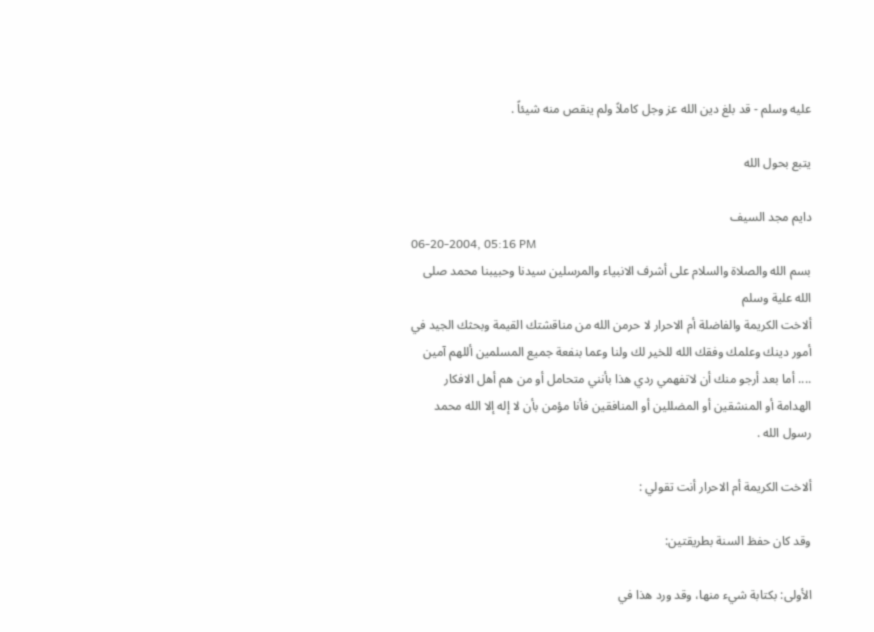عليه وسلم - قد بلغ دين الله عز وجل كاملاً ولم ينقص منه شيئاً .

يتبع بحول الله

دايم مجد السيف
06-20-2004, 05:16 PM
بسم الله والصلاة والسلام على أشرف الانبياء والمرسلين سيدنا وحبيبنا محمد صلى الله علية وسلم
ألاخت الكريمة والفاضلة أم الاحرار لا حرمن الله من مناقشتك القيمة وبحثك الجيد في أمور دينك وعلمك وفقك الله للخير لك ولنا وعما بنفعة جميع المسلمين أللهم آمين .... أما بعد أرجو منك أن لاتفهمي ردي هذا بأنني متحامل أو من هم أهل الافكار الهدامة أو المنشقين أو المضللين أو المنافقين فأنا مؤمن بأن لا إله إلا الله محمد رسول الله .

ألاخت الكريمة أم الاحرار أنت تقولي :

وقد كان حفظ السنة بطريقتين:

الأولى: بكتابة شيء منها، وقد ورد هذا في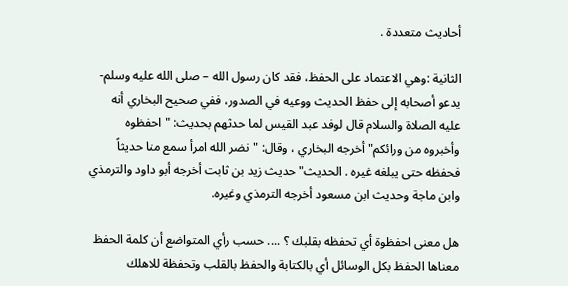أحاديث متعددة .

الثانية :وهي الاعتماد على الحفظ، فقد كان رسول الله – صلى الله عليه وسلم- يدعو أصحابه إلى حفظ الحديث ووعيه في الصدور، ففي صحيح البخاري أنه عليه الصلاة والسلام قال لوفد عبد القيس لما حدثهم بحديث: "احفظوه وأخبروه من ورائكم" أخرجه البخاري ، وقال: "نضر الله امرأ سمع منا حديثاً فحفظه حتى يبلغه غيره . الحديث" حديث زيد بن ثابت أخرجه أبو داود والترمذي وابن ماجة وحديث ابن مسعود أخرجه الترمذي وغيره.

هل معنى احفظوة أي تحفظه بقلبك ؟ .... حسب رأي المتواضع أن كلمة الحفظ معناها الحفظ بكل الوسائل أي بالكتابة والحفظ بالقلب وتحفظة للاهلك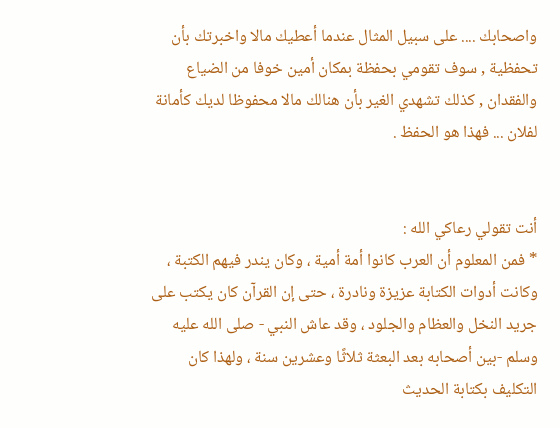واصحابك .... على سبيل المثال عندما أعطيك مالا واخبرتك بأن تحفظية , سوف تقومي بحفظة بمكان أمين خوفا من الضياع والفقدان , كذلك تشهدي الغير بأن هنالك مالا محفوظا لديك كأمانة لفلان ... فهذا هو الحفظ .


أنت تقولي رعاكي الله :
* فمن المعلوم أن العرب كانوا أمة أمية ، وكان يندر فيهم الكتبة ، وكانت أدوات الكتابة عزيزة ونادرة ، حتى إن القرآن كان يكتب على جريد النخل والعظام والجلود ، وقد عاش النبي - صلى الله عليه وسلم -بين أصحابه بعد البعثة ثلاثًا وعشرين سنة ، ولهذا كان التكليف بكتابة الحديث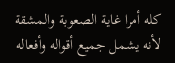كله أمرا غاية الصعوبة والمشقة
لأنه يشمل جميع أقواله وأفعاله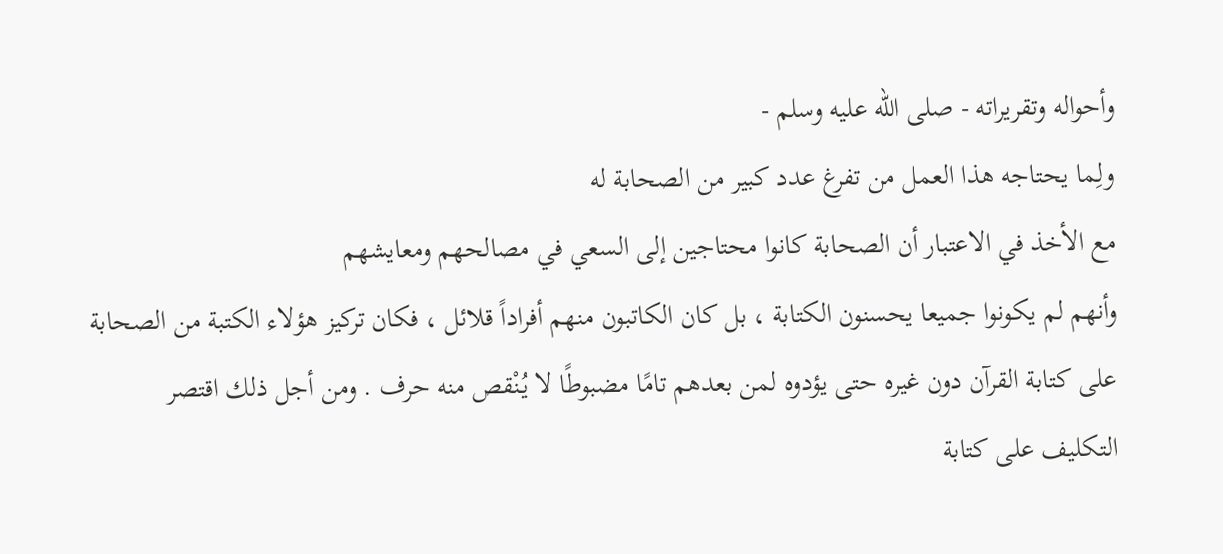وأحواله وتقريراته - صلى الله عليه وسلم -
ولِما يحتاجه هذا العمل من تفرغ عدد كبير من الصحابة له
مع الأخذ في الاعتبار أن الصحابة كانوا محتاجين إلى السعي في مصالحهم ومعايشهم
وأنهم لم يكونوا جميعا يحسنون الكتابة ، بل كان الكاتبون منهم أفراداً قلائل ، فكان تركيز هؤلاء الكتبة من الصحابة على كتابة القرآن دون غيره حتى يؤدوه لمن بعدهم تامًا مضبوطًا لا يُنْقص منه حرف . ومن أجل ذلك اقتصر التكليف على كتابة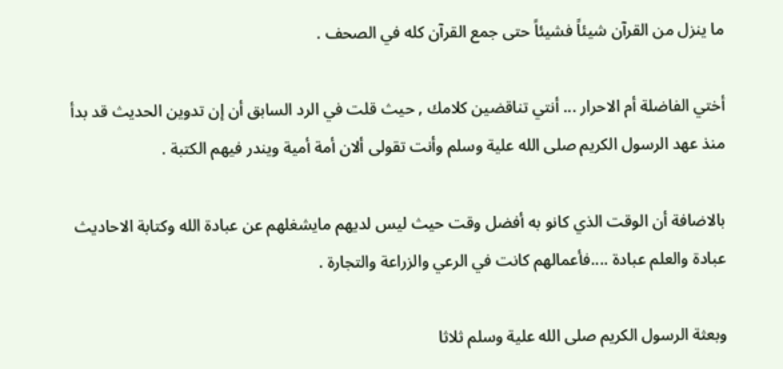ما ينزل من القرآن شيئاً فشيئاً حتى جمع القرآن كله في الصحف .

أختي الفاضلة أم الاحرار ... أنتي تناقضين كلامك , حيث قلت في الرد السابق أن إن تدوين الحديث قد بدأ منذ عهد الرسول الكريم صلى الله علية وسلم وأنت تقولى ألان أمة أمية ويندر فيهم الكتبة .

بالاضافة أن الوقت الذي كانو به أفضل وقت حيث ليس لديهم مايشغلهم عن عبادة الله وكتابة الاحاديث عبادة والعلم عبادة ....فأعمالهم كانت في الرعي والزراعة والتجارة .

وبعثة الرسول الكريم صلى الله علية وسلم ثلاثا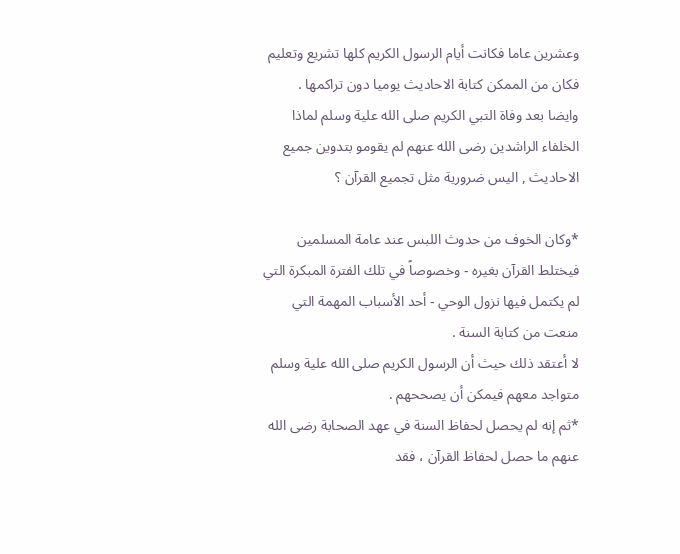وعشرين عاما فكانت أيام الرسول الكريم كلها تشريع وتعليم فكان من الممكن كتابة الاحاديث يوميا دون تراكمها .
وايضا بعد وفاة التبي الكريم صلى الله علية وسلم لماذا الخلفاء الراشدين رضى الله عنهم لم يقومو بتدوين جميع الاحاديث , اليس ضرورية مثل تجميع القرآن ؟

*وكان الخوف من حدوث اللبس عند عامة المسلمين فيختلط القرآن بغيره - وخصوصاً في تلك الفترة المبكرة التي لم يكتمل فيها نزول الوحي - أحد الأسباب المهمة التي منعت من كتابة السنة .
لا أعتقد ذلك حيث أن الرسول الكريم صلى الله علية وسلم متواجد معهم فيمكن أن يصححهم .
*ثم إنه لم يحصل لحفاظ السنة في عهد الصحابة رضى الله عنهم ما حصل لحفاظ القرآن ، فقد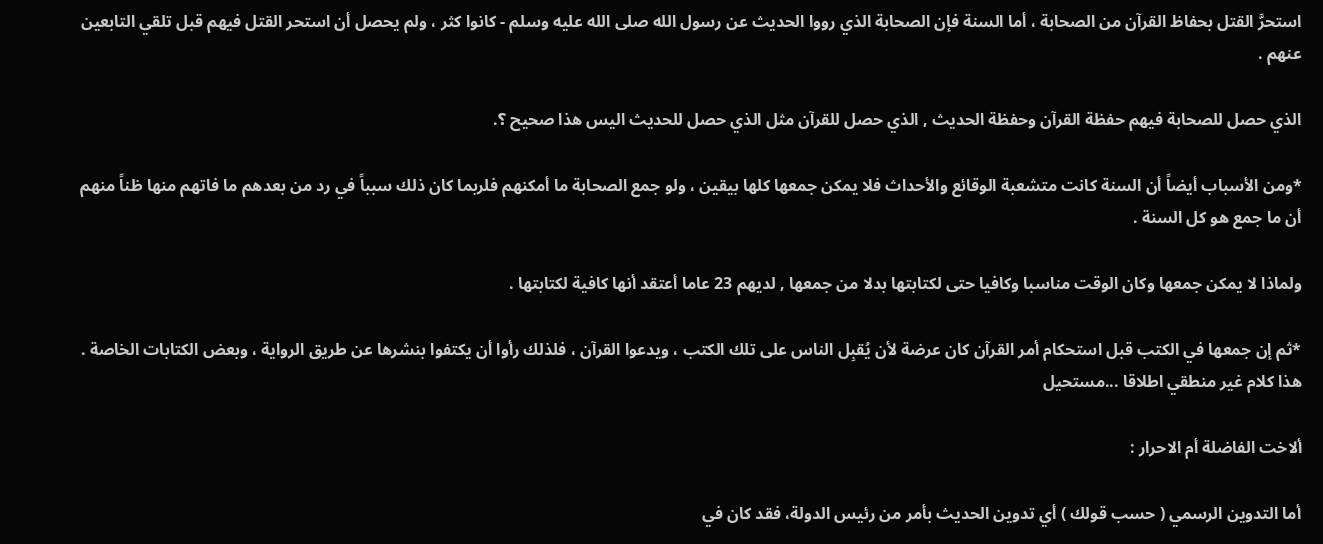استحرَّ القتل بحفاظ القرآن من الصحابة ، أما السنة فإن الصحابة الذي رووا الحديث عن رسول الله صلى الله عليه وسلم - كانوا كثر ، ولم يحصل أن استحر القتل فيهم قبل تلقي التابعين عنهم .

الذي حصل للصحابة فيهم حفظة القرآن وحفظة الحديث , الذي حصل للقرآن مثل الذي حصل للحديث اليس هذا صحيح ؟.

*ومن الأسباب أيضاً أن السنة كانت متشعبة الوقائع والأحداث فلا يمكن جمعها كلها بيقين ، ولو جمع الصحابة ما أمكنهم فلربما كان ذلك سبباً في رد من بعدهم ما فاتهم منها ظناً منهم أن ما جمع هو كل السنة .

ولماذا لا يمكن جمعها وكان الوقت مناسبا وكافيا حتى لكتابتها بدلا من جمعها , لديهم 23 عاما أعتقد أنها كافية لكتابتها .

*ثم إن جمعها في الكتب قبل استحكام أمر القرآن كان عرضة لأن يُقبِل الناس على تلك الكتب ، ويدعوا القرآن ، فلذلك رأوا أن يكتفوا بنشرها عن طريق الرواية ، وبعض الكتابات الخاصة .
هذا كلام غير منطقي اطلاقا ...مستحيل

ألاخت الفاضلة أم الاحرار :

أما التدوين الرسمي ( حسب قولك ) أي تدوين الحديث بأمر من رئيس الدولة، فقد كان في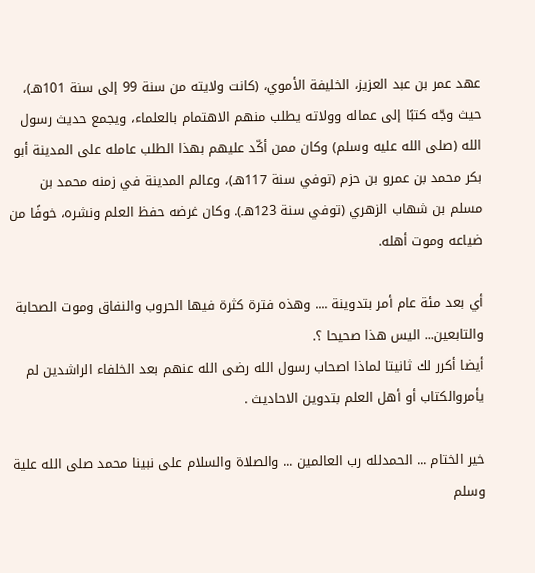عهد عمر بن عبد العزيز، الخليفة الأموي، (كانت ولايته من سنة 99 إلى سنة 101هـ)، حيث وجّه كتبًا إلى عماله وولاته يطلب منهم الاهتمام بالعلماء، ويجمع حديث رسول الله (صلى الله عليه وسلم) وكان ممن أكّد عليهم بهذا الطلب عامله على المدينة أبو بكر محمد بن عمرو بن حزم (توفي سنة 117هـ)، وعالم المدينة في زمنه محمد بن مسلم بن شهاب الزهري (توفي سنة 123هـ). وكان غرضه حفظ العلم ونشره، خوفًا من ضياعه وموت أهله.

أي بعد مئة عام أمر بتدوينة .... وهذه فترة كثرة فيها الحروب والنفاق وموت الصحابة والتابعين... اليس هذا صحيحا ؟.
أيضا أكرر لك ثانيتا لماذا اصحاب رسول الله رضى الله عنهم بعد الخلفاء الراشدين لم يأمروالكتاب أو أهل العلم بتدوين الاحاديث .

خير الختام ... الحمدلله رب العالمين ... والصلاة والسلام على نبينا محمد صلى الله علية وسلم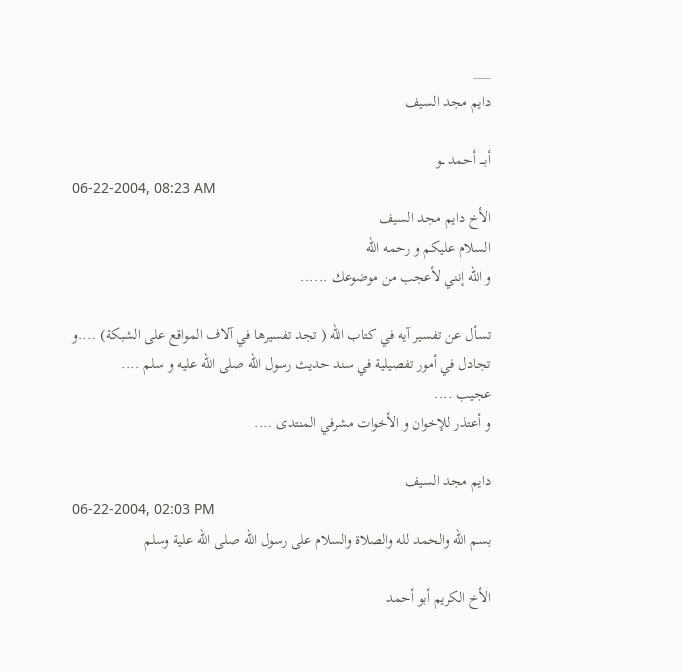___
دايم مجد السيف

أبــــ أحمد ــو
06-22-2004, 08:23 AM
الأخ دايم مجد السيف
السلام عليكم و رحمه الله
و الله إنني لأعجب من موضوعك ......

تسأل عن تفسير آيه في كتاب الله ( تجد تفسيرها في آلاف المواقع على الشبكة) ....و تجادل في أمور تفصيلية في سند حديث رسول الله صلى الله عليه و سلم ....
عجيب ....
و أعتذر للإخوان و الأخوات مشرفي المنتدى ....

دايم مجد السيف
06-22-2004, 02:03 PM
بسم الله والحمد لله والصلاة والسلام على رسول الله صلى الله علية وسلم

الأخ الكريم أبو أحمد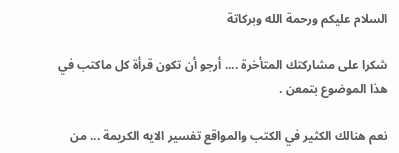السلام عليكم ورحمة الله وبركاتة

شكرا على مشاركتك المتأخرة .... أرجو أن تكون قرأة كل ماكتب في هذا الموضوع بتمعن .

نعم هنالك الكثير في الكتب والمواقع تفسير الايه الكريمة ... من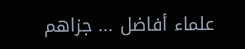علماء أفاضل ... جزاهم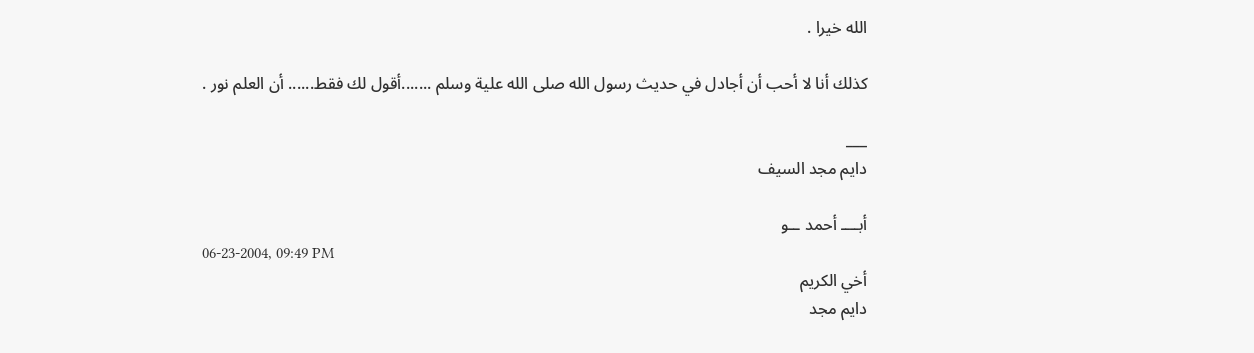الله خيرا .

كذلك أنا لا أحب أن أجادل في حديث رسول الله صلى الله علية وسلم .......أقول لك فقط...... أن العلم نور .

___
دايم مجد السيف

أبــــ أحمد ــو
06-23-2004, 09:49 PM
أخي الكريم
دايم مجد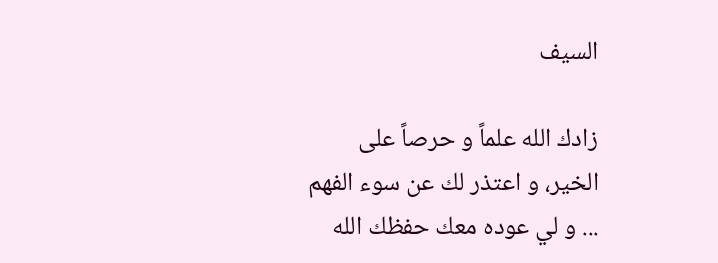السيف

زادك الله علماً و حرصاً على الخير، و اعتذر لك عن سوء الفهم ... و لي عوده معك حفظك الله